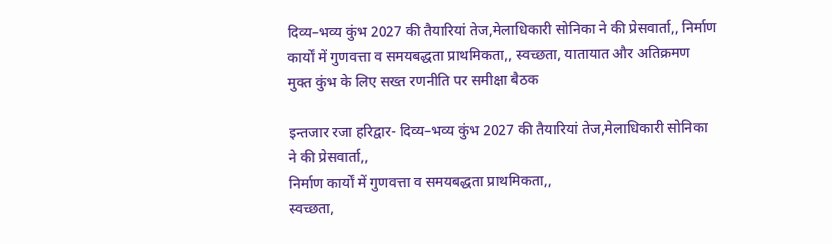दिव्य–भव्य कुंभ 2027 की तैयारियां तेज,मेलाधिकारी सोनिका ने की प्रेसवार्ता,, निर्माण कार्यों में गुणवत्ता व समयबद्धता प्राथमिकता,, स्वच्छता, यातायात और अतिक्रमण मुक्त कुंभ के लिए सख्त रणनीति पर समीक्षा बैठक

इन्तजार रजा हरिद्वार- दिव्य–भव्य कुंभ 2027 की तैयारियां तेज,मेलाधिकारी सोनिका ने की प्रेसवार्ता,,
निर्माण कार्यों में गुणवत्ता व समयबद्धता प्राथमिकता,,
स्वच्छता,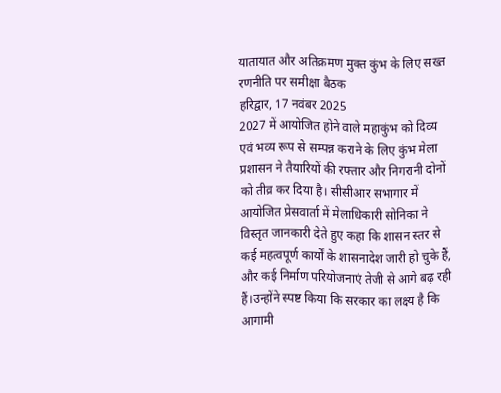यातायात और अतिक्रमण मुक्त कुंभ के लिए सख्त रणनीति पर समीक्षा बैठक
हरिद्वार, 17 नवंबर 2025
2027 में आयोजित होने वाले महाकुंभ को दिव्य एवं भव्य रूप से सम्पन्न कराने के लिए कुंभ मेला प्रशासन ने तैयारियों की रफ्तार और निगरानी दोनों को तीव्र कर दिया है। सीसीआर सभागार में आयोजित प्रेसवार्ता में मेलाधिकारी सोनिका ने विस्तृत जानकारी देते हुए कहा कि शासन स्तर से कई महत्वपूर्ण कार्यों के शासनादेश जारी हो चुके हैं, और कई निर्माण परियोजनाएं तेजी से आगे बढ़ रही हैं।उन्होंने स्पष्ट किया कि सरकार का लक्ष्य है कि आगामी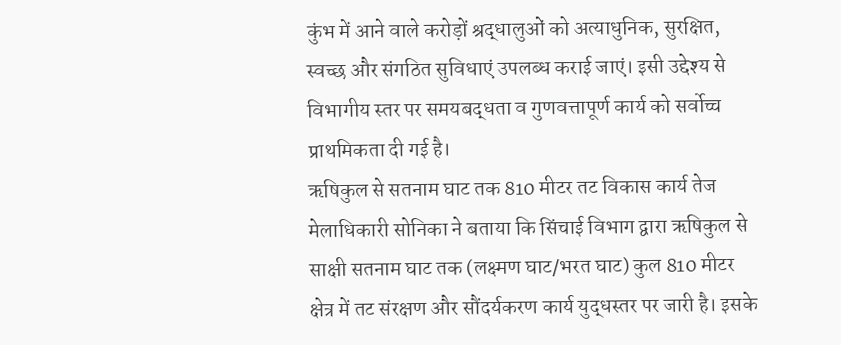कुंभ में आने वाले करोड़ों श्रद्धालुओं को अत्याधुनिक, सुरक्षित, स्वच्छ और संगठित सुविधाएं उपलब्ध कराई जाएं। इसी उद्देश्य से विभागीय स्तर पर समयबद्धता व गुणवत्तापूर्ण कार्य को सर्वोच्च प्राथमिकता दी गई है।
ऋषिकुल से सतनाम घाट तक 810 मीटर तट विकास कार्य तेज
मेलाधिकारी सोनिका ने बताया कि सिंचाई विभाग द्वारा ऋषिकुल से साक्षी सतनाम घाट तक (लक्ष्मण घाट/भरत घाट) कुल 810 मीटर क्षेत्र में तट संरक्षण और सौंदर्यकरण कार्य युद्धस्तर पर जारी है। इसके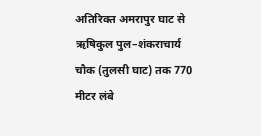अतिरिक्त अमरापुर घाट से ऋषिकुल पुल–शंकराचार्य चौक (तुलसी घाट) तक 770 मीटर लंबे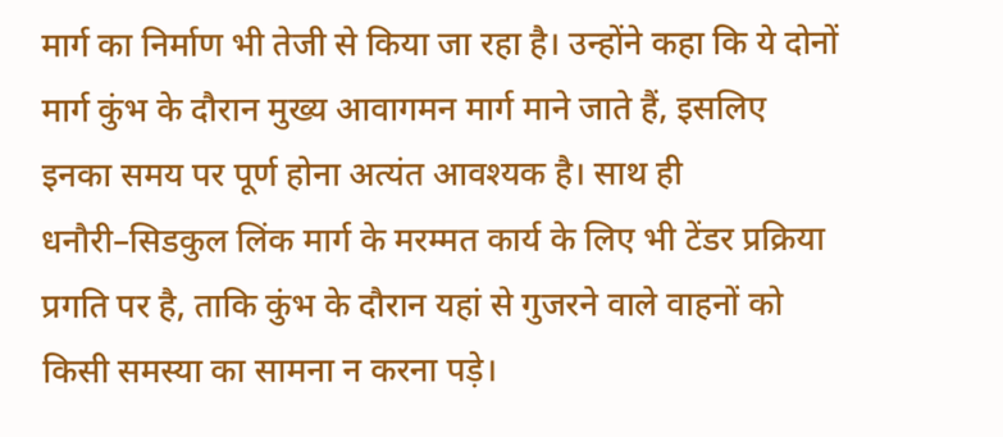मार्ग का निर्माण भी तेजी से किया जा रहा है। उन्होंने कहा कि ये दोनों मार्ग कुंभ के दौरान मुख्य आवागमन मार्ग माने जाते हैं, इसलिए इनका समय पर पूर्ण होना अत्यंत आवश्यक है। साथ ही धनौरी–सिडकुल लिंक मार्ग के मरम्मत कार्य के लिए भी टेंडर प्रक्रिया प्रगति पर है, ताकि कुंभ के दौरान यहां से गुजरने वाले वाहनों को किसी समस्या का सामना न करना पड़े।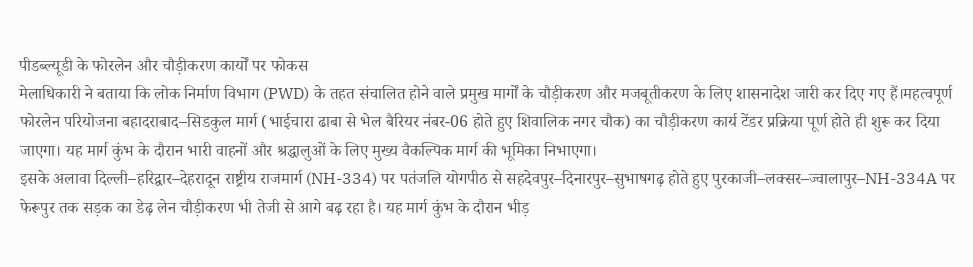पीडब्ल्यूडी के फोरलेन और चौड़ीकरण कार्यों पर फोकस
मेलाधिकारी ने बताया कि लोक निर्माण विभाग (PWD) के तहत संचालित होने वाले प्रमुख मार्गों के चौड़ीकरण और मजबूतीकरण के लिए शासनादेश जारी कर दिए गए हैं।महत्वपूर्ण फोरलेन परियोजना बहादराबाद–सिडकुल मार्ग (भाईचारा ढाबा से भेल बैरियर नंबर-06 होते हुए शिवालिक नगर चौक) का चौड़ीकरण कार्य टेंडर प्रक्रिया पूर्ण होते ही शुरू कर दिया जाएगा। यह मार्ग कुंभ के दौरान भारी वाहनों और श्रद्धालुओं के लिए मुख्य वैकल्पिक मार्ग की भूमिका निभाएगा।
इसके अलावा दिल्ली–हरिद्वार–देहरादून राष्ट्रीय राजमार्ग (NH-334) पर पतंजलि योगपीठ से सहदेवपुर–दिनारपुर–सुभाषगढ़ होते हुए पुरकाजी–लक्सर–ज्वालापुर–NH-334A पर फेरूपुर तक सड़क का डेढ़ लेन चौड़ीकरण भी तेजी से आगे बढ़ रहा है। यह मार्ग कुंभ के दौरान भीड़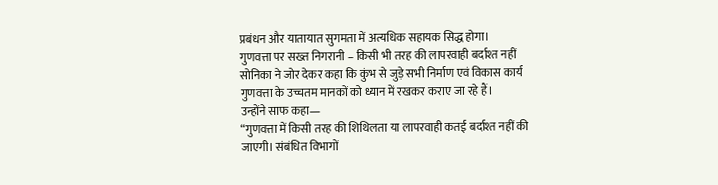प्रबंधन और यातायात सुगमता में अत्यधिक सहायक सिद्ध होगा।
गुणवत्ता पर सख्त निगरानी – किसी भी तरह की लापरवाही बर्दाश्त नहीं
सोनिका ने जोर देकर कहा कि कुंभ से जुड़े सभी निर्माण एवं विकास कार्य गुणवत्ता के उच्चतम मानकों को ध्यान में रखकर कराए जा रहे हैं।
उन्होंने साफ कहा—
“गुणवत्ता में किसी तरह की शिथिलता या लापरवाही कतई बर्दाश्त नहीं की जाएगी। संबंधित विभागों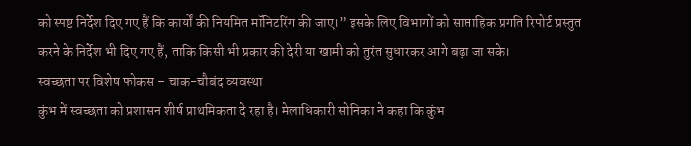को स्पष्ट निर्देश दिए गए हैं कि कार्यों की नियमित मॉनिटरिंग की जाए।” इसके लिए विभागों को साप्ताहिक प्रगति रिपोर्ट प्रस्तुत करने के निर्देश भी दिए गए हैं, ताकि किसी भी प्रकार की देरी या खामी को तुरंत सुधारकर आगे बढ़ा जा सके।
स्वच्छता पर विशेष फोकस – चाक-चौबंद व्यवस्था
कुंभ में स्वच्छता को प्रशासन शीर्ष प्राथमिकता दे रहा है। मेलाधिकारी सोनिका ने कहा कि कुंभ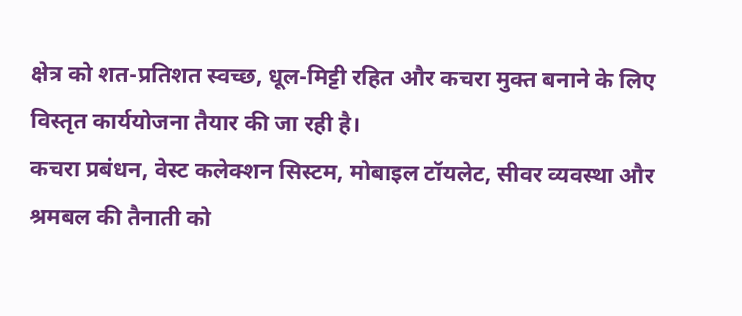क्षेत्र को शत-प्रतिशत स्वच्छ, धूल-मिट्टी रहित और कचरा मुक्त बनाने के लिए विस्तृत कार्ययोजना तैयार की जा रही है।
कचरा प्रबंधन, वेस्ट कलेक्शन सिस्टम, मोबाइल टॉयलेट, सीवर व्यवस्था और श्रमबल की तैनाती को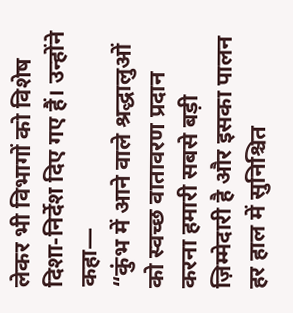लेकर भी विभागों को विशेष दिशा-निर्देश दिए गए हैं। उन्होंने कहा—
“कुंभ में आने वाले श्रद्धालुओं को स्वच्छ वातावरण प्रदान करना हमारी सबसे बड़ी ज़िम्मेदारी है और इसका पालन हर हाल में सुनिश्चित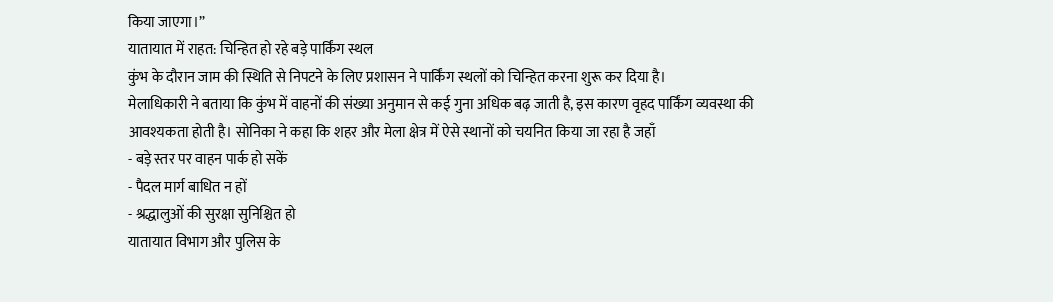किया जाएगा।”
यातायात में राहत: चिन्हित हो रहे बड़े पार्किंग स्थल
कुंभ के दौरान जाम की स्थिति से निपटने के लिए प्रशासन ने पार्किंग स्थलों को चिन्हित करना शुरू कर दिया है।
मेलाधिकारी ने बताया कि कुंभ में वाहनों की संख्या अनुमान से कई गुना अधिक बढ़ जाती है, इस कारण वृहद पार्किंग व्यवस्था की आवश्यकता होती है। सोनिका ने कहा कि शहर और मेला क्षेत्र में ऐसे स्थानों को चयनित किया जा रहा है जहाँ
- बड़े स्तर पर वाहन पार्क हो सकें
- पैदल मार्ग बाधित न हों
- श्रद्धालुओं की सुरक्षा सुनिश्चित हो
यातायात विभाग और पुलिस के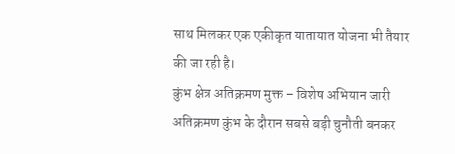साथ मिलकर एक एकीकृत यातायात योजना भी तैयार की जा रही है।
कुंभ क्षेत्र अतिक्रमण मुक्त – विशेष अभियान जारी
अतिक्रमण कुंभ के दौरान सबसे बड़ी चुनौती बनकर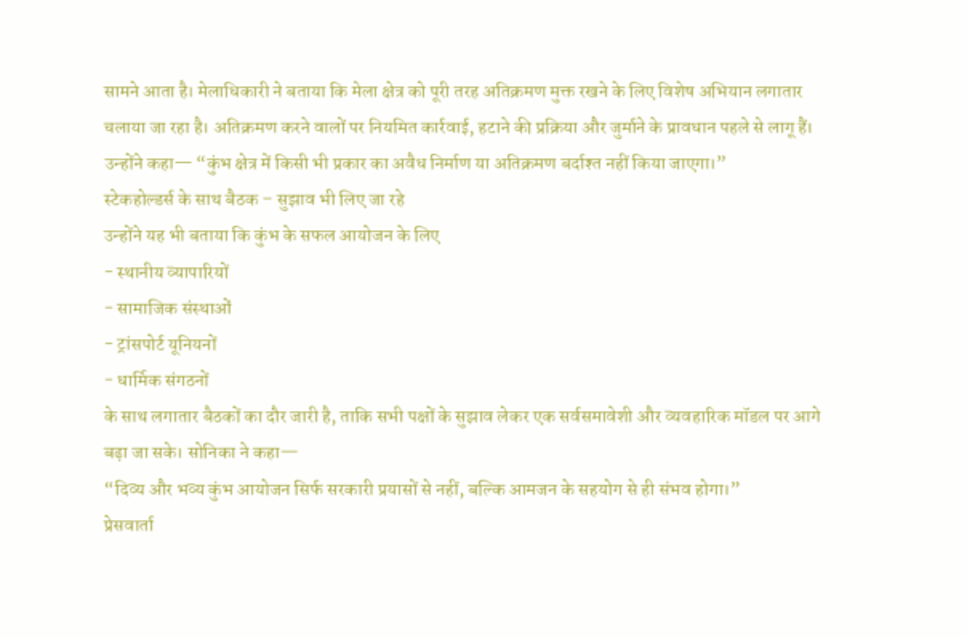सामने आता है। मेलाधिकारी ने बताया कि मेला क्षेत्र को पूरी तरह अतिक्रमण मुक्त रखने के लिए विशेष अभियान लगातार चलाया जा रहा है। अतिक्रमण करने वालों पर नियमित कार्रवाई, हटाने की प्रक्रिया और जुर्माने के प्रावधान पहले से लागू हैं। उन्होंने कहा— “कुंभ क्षेत्र में किसी भी प्रकार का अवैध निर्माण या अतिक्रमण बर्दाश्त नहीं किया जाएगा।”
स्टेकहोल्डर्स के साथ बैठक – सुझाव भी लिए जा रहे
उन्होंने यह भी बताया कि कुंभ के सफल आयोजन के लिए
- स्थानीय व्यापारियों
- सामाजिक संस्थाओं
- ट्रांसपोर्ट यूनियनों
- धार्मिक संगठनों
के साथ लगातार बैठकों का दौर जारी है, ताकि सभी पक्षों के सुझाव लेकर एक सर्वसमावेशी और व्यवहारिक मॉडल पर आगे बढ़ा जा सके। सोनिका ने कहा—
“दिव्य और भव्य कुंभ आयोजन सिर्फ सरकारी प्रयासों से नहीं, बल्कि आमजन के सहयोग से ही संभव होगा।”
प्रेसवार्ता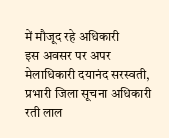में मौजूद रहे अधिकारी
इस अवसर पर अपर मेलाधिकारी दयानंद सरस्वती, प्रभारी जिला सूचना अधिकारी रती लाल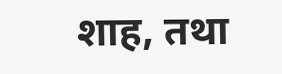शाह, तथा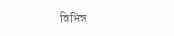विभिन्न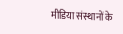मीडिया संस्थानों के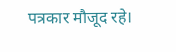पत्रकार मौजूद रहे।